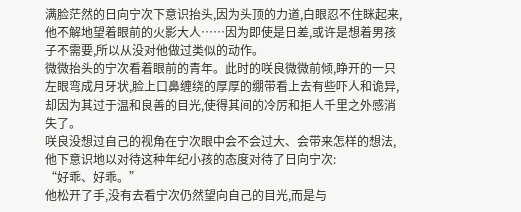满脸茫然的日向宁次下意识抬头,因为头顶的力道,白眼忍不住眯起来,他不解地望着眼前的火影大人……因为即使是日差,或许是想着男孩子不需要,所以从没对他做过类似的动作。
微微抬头的宁次看着眼前的青年。此时的咲良微微前倾,睁开的一只左眼弯成月牙状,脸上口鼻缠绕的厚厚的绷带看上去有些吓人和诡异,却因为其过于温和良善的目光,使得其间的冷厉和拒人千里之外感消失了。
咲良没想过自己的视角在宁次眼中会不会过大、会带来怎样的想法,他下意识地以对待这种年纪小孩的态度对待了日向宁次:
“好乖、好乖。”
他松开了手,没有去看宁次仍然望向自己的目光,而是与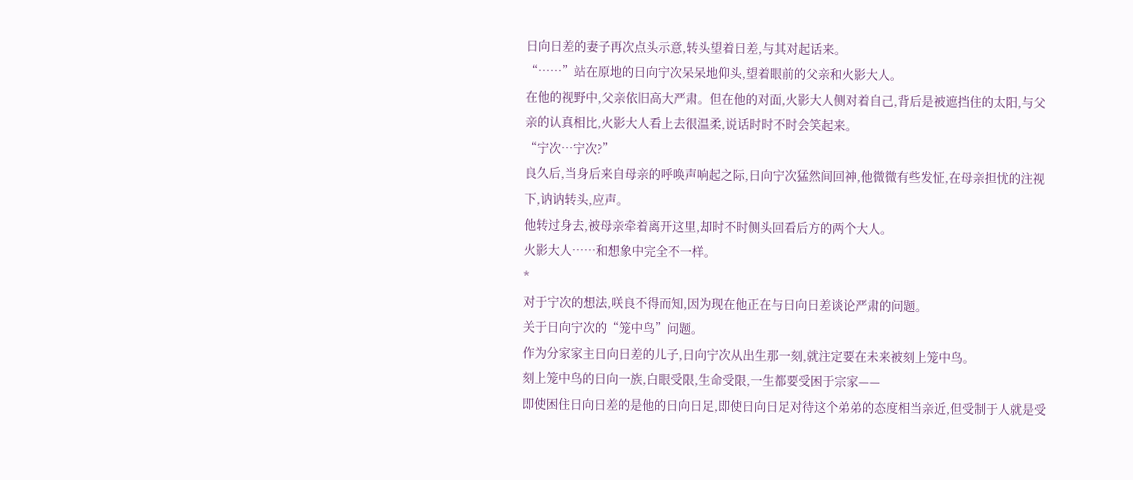日向日差的妻子再次点头示意,转头望着日差,与其对起话来。
“……”站在原地的日向宁次呆呆地仰头,望着眼前的父亲和火影大人。
在他的视野中,父亲依旧高大严肃。但在他的对面,火影大人侧对着自己,背后是被遮挡住的太阳,与父亲的认真相比,火影大人看上去很温柔,说话时时不时会笑起来。
“宁次…宁次?”
良久后,当身后来自母亲的呼唤声响起之际,日向宁次猛然间回神,他微微有些发怔,在母亲担忧的注视下,讷讷转头,应声。
他转过身去,被母亲牵着离开这里,却时不时侧头回看后方的两个大人。
火影大人……和想象中完全不一样。
*
对于宁次的想法,咲良不得而知,因为现在他正在与日向日差谈论严肃的问题。
关于日向宁次的“笼中鸟”问题。
作为分家家主日向日差的儿子,日向宁次从出生那一刻,就注定要在未来被刻上笼中鸟。
刻上笼中鸟的日向一族,白眼受限,生命受限,一生都要受困于宗家——
即使困住日向日差的是他的日向日足,即使日向日足对待这个弟弟的态度相当亲近,但受制于人就是受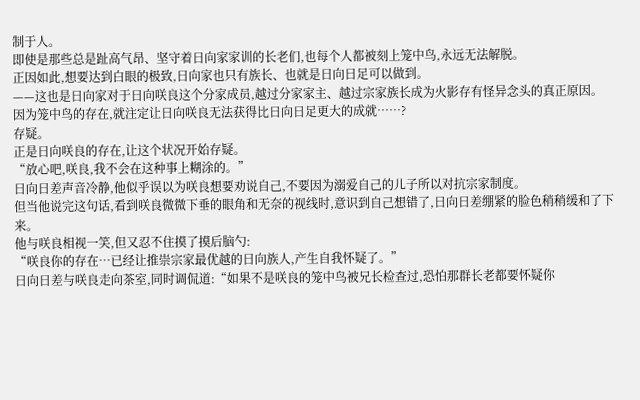制于人。
即使是那些总是趾高气昂、坚守着日向家家训的长老们,也每个人都被刻上笼中鸟,永远无法解脱。
正因如此,想要达到白眼的极致,日向家也只有族长、也就是日向日足可以做到。
——这也是日向家对于日向咲良这个分家成员,越过分家家主、越过宗家族长成为火影存有怪异念头的真正原因。
因为笼中鸟的存在,就注定让日向咲良无法获得比日向日足更大的成就……?
存疑。
正是日向咲良的存在,让这个状况开始存疑。
“放心吧,咲良,我不会在这种事上糊涂的。”
日向日差声音冷静,他似乎误以为咲良想要劝说自己,不要因为溺爱自己的儿子所以对抗宗家制度。
但当他说完这句话,看到咲良微微下垂的眼角和无奈的视线时,意识到自己想错了,日向日差绷紧的脸色稍稍缓和了下来。
他与咲良相视一笑,但又忍不住摸了摸后脑勺:
“咲良你的存在…已经让推崇宗家最优越的日向族人,产生自我怀疑了。”
日向日差与咲良走向茶室,同时调侃道:“如果不是咲良的笼中鸟被兄长检查过,恐怕那群长老都要怀疑你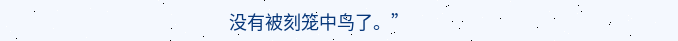没有被刻笼中鸟了。”